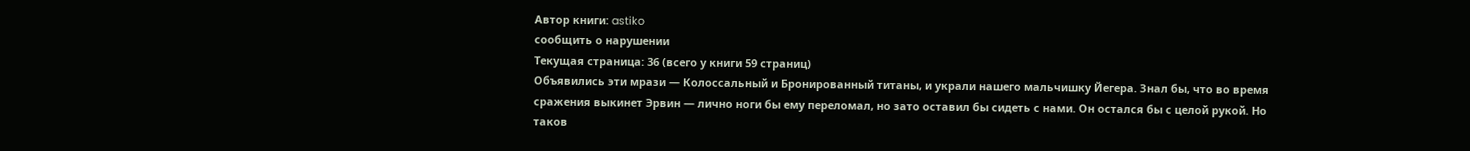Автор книги: astiko
сообщить о нарушении
Текущая страница: 36 (всего у книги 59 страниц)
Объявились эти мрази — Колоссальный и Бронированный титаны, и украли нашего мальчишку Йегера. Знал бы, что во время сражения выкинет Эрвин — лично ноги бы ему переломал, но зато оставил бы сидеть с нами. Он остался бы с целой рукой. Но таков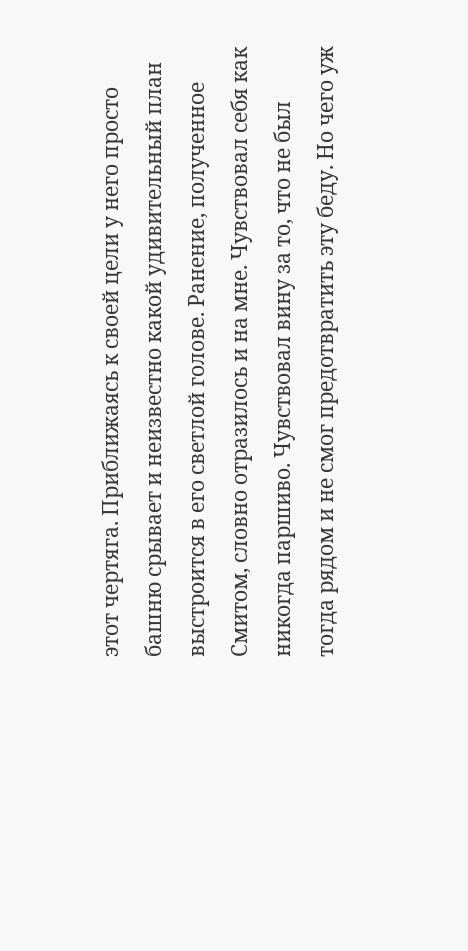этот чертяга. Приближаясь к своей цели у него просто башню срывает и неизвестно какой удивительный план выстроится в его светлой голове. Ранение, полученное Смитом, словно отразилось и на мне. Чувствовал себя как никогда паршиво. Чувствовал вину за то, что не был тогда рядом и не смог предотвратить эту беду. Но чего уж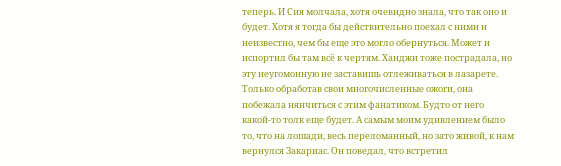теперь. И Сия молчала, хотя очевидно знала, что так оно и будет. Хотя я тогда бы действительно поехал с ними и неизвестно, чем бы еще это могло обернуться. Может и испортил бы там всё к чертям. Ханджи тоже пострадала, но эту неугомонную не заставишь отлеживаться в лазарете. Только обработав свои многочисленные ожоги, она побежала нянчиться с этим фанатиком. Будто от него какой-то толк еще будет. А самым моим удивлением было то, что на лошади, весь переломанный, но зато живой, к нам вернулся Закариас. Он поведал, что встретил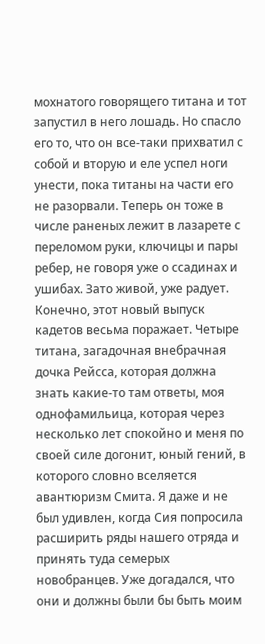мохнатого говорящего титана и тот запустил в него лошадь. Но спасло его то, что он все-таки прихватил с собой и вторую и еле успел ноги унести, пока титаны на части его не разорвали. Теперь он тоже в числе раненых лежит в лазарете с переломом руки, ключицы и пары ребер, не говоря уже о ссадинах и ушибах. Зато живой, уже радует.
Конечно, этот новый выпуск кадетов весьма поражает. Четыре титана, загадочная внебрачная дочка Рейсса, которая должна знать какие-то там ответы, моя однофамильица, которая через несколько лет спокойно и меня по своей силе догонит, юный гений, в которого словно вселяется авантюризм Смита. Я даже и не был удивлен, когда Сия попросила расширить ряды нашего отряда и принять туда семерых новобранцев. Уже догадался, что они и должны были бы быть моим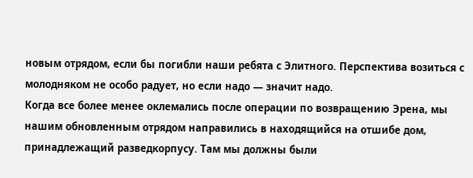новым отрядом, если бы погибли наши ребята с Элитного. Перспектива возиться с молодняком не особо радует, но если надо — значит надо.
Когда все более менее оклемались после операции по возвращению Эрена, мы нашим обновленным отрядом направились в находящийся на отшибе дом, принадлежащий разведкорпусу. Там мы должны были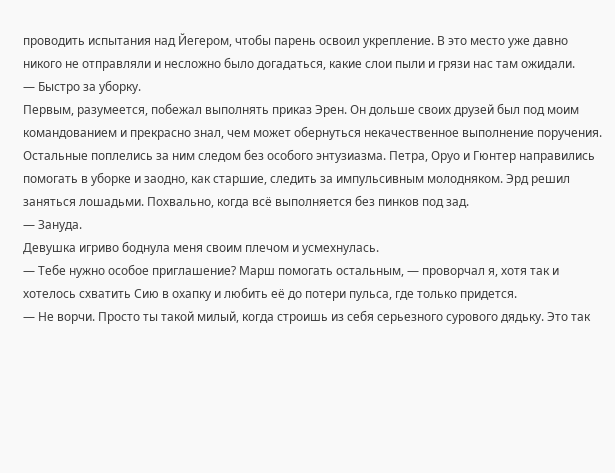проводить испытания над Йегером, чтобы парень освоил укрепление. В это место уже давно никого не отправляли и несложно было догадаться, какие слои пыли и грязи нас там ожидали.
— Быстро за уборку.
Первым, разумеется, побежал выполнять приказ Эрен. Он дольше своих друзей был под моим командованием и прекрасно знал, чем может обернуться некачественное выполнение поручения. Остальные поплелись за ним следом без особого энтузиазма. Петра, Оруо и Гюнтер направились помогать в уборке и заодно, как старшие, следить за импульсивным молодняком. Эрд решил заняться лошадьми. Похвально, когда всё выполняется без пинков под зад.
— Зануда.
Девушка игриво боднула меня своим плечом и усмехнулась.
— Тебе нужно особое приглашение? Марш помогать остальным, — проворчал я, хотя так и хотелось схватить Сию в охапку и любить её до потери пульса, где только придется.
— Не ворчи. Просто ты такой милый, когда строишь из себя серьезного сурового дядьку. Это так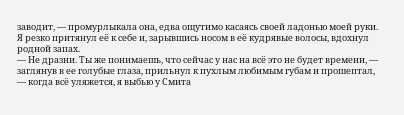заводит, — промурлыкала она, едва ощутимо касаясь своей ладонью моей руки.
Я резко притянул её к себе и, зарывшись носом в её кудрявые волосы, вдохнул родной запах.
— Не дразни. Ты же понимаешь, что сейчас у нас на всё это не будет времени, — заглянув в ее голубые глаза, прильнул к пухлым любимым губам и прошептал, — когда всё уляжется, я выбью у Смита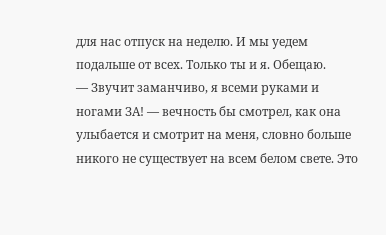для нас отпуск на неделю. И мы уедем подальше от всех. Только ты и я. Обещаю.
— Звучит заманчиво, я всеми руками и ногами ЗА! — вечность бы смотрел, как она улыбается и смотрит на меня, словно больше никого не существует на всем белом свете. Это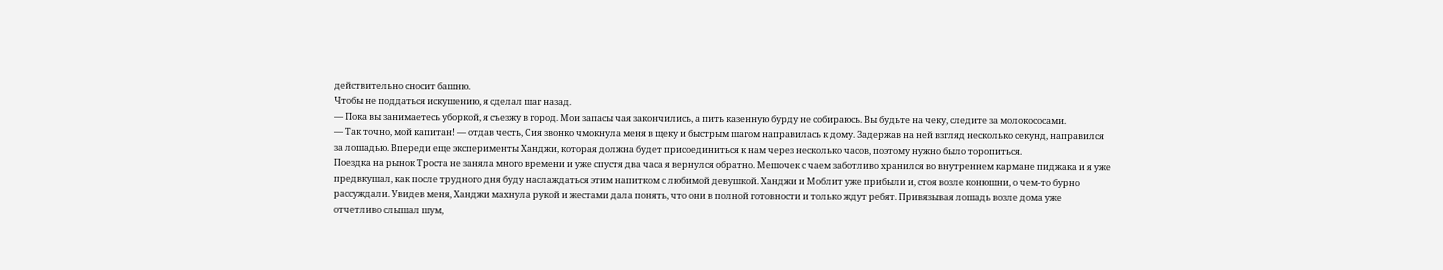действительно сносит башню.
Чтобы не поддаться искушению, я сделал шаг назад.
— Пока вы занимаетесь уборкой, я съезжу в город. Мои запасы чая закончились, а пить казенную бурду не собираюсь. Вы будьте на чеку, следите за молокососами.
— Так точно, мой капитан! — отдав честь, Сия звонко чмокнула меня в щеку и быстрым шагом направилась к дому. Задержав на ней взгляд несколько секунд, направился за лошадью. Впереди еще эксперименты Ханджи, которая должна будет присоединиться к нам через несколько часов, поэтому нужно было торопиться.
Поездка на рынок Троста не заняла много времени и уже спустя два часа я вернулся обратно. Мешочек с чаем заботливо хранился во внутреннем кармане пиджака и я уже предвкушал, как после трудного дня буду наслаждаться этим напитком с любимой девушкой. Ханджи и Моблит уже прибыли и, стоя возле конюшни, о чем-то бурно рассуждали. Увидев меня, Ханджи махнула рукой и жестами дала понять, что они в полной готовности и только ждут ребят. Привязывая лошадь возле дома уже отчетливо слышал шум,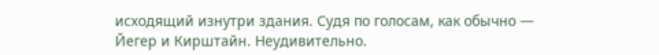исходящий изнутри здания. Судя по голосам, как обычно — Йегер и Кирштайн. Неудивительно.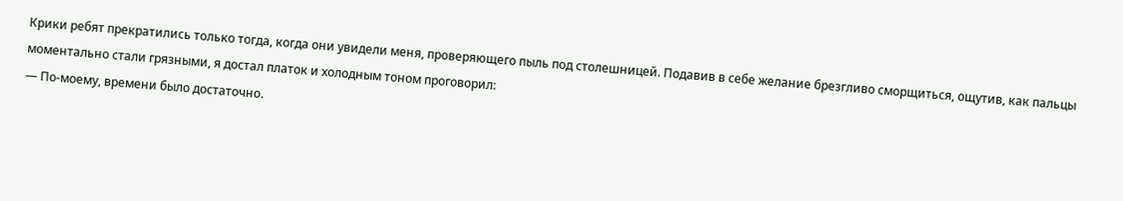Крики ребят прекратились только тогда, когда они увидели меня, проверяющего пыль под столешницей. Подавив в себе желание брезгливо сморщиться, ощутив, как пальцы моментально стали грязными, я достал платок и холодным тоном проговорил:
— По-моему, времени было достаточно.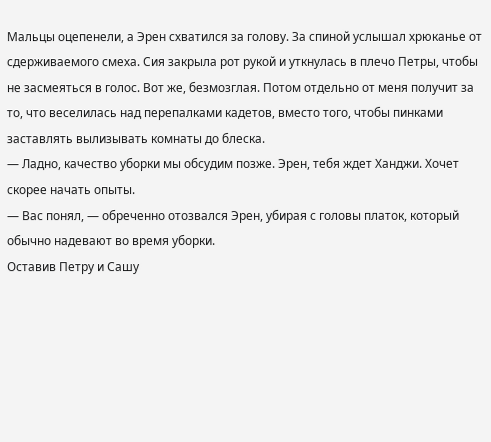Мальцы оцепенели, а Эрен схватился за голову. За спиной услышал хрюканье от сдерживаемого смеха. Сия закрыла рот рукой и уткнулась в плечо Петры, чтобы не засмеяться в голос. Вот же, безмозглая. Потом отдельно от меня получит за то, что веселилась над перепалками кадетов, вместо того, чтобы пинками заставлять вылизывать комнаты до блеска.
— Ладно, качество уборки мы обсудим позже. Эрен, тебя ждет Ханджи. Хочет скорее начать опыты.
— Вас понял, — обреченно отозвался Эрен, убирая с головы платок, который обычно надевают во время уборки.
Оставив Петру и Сашу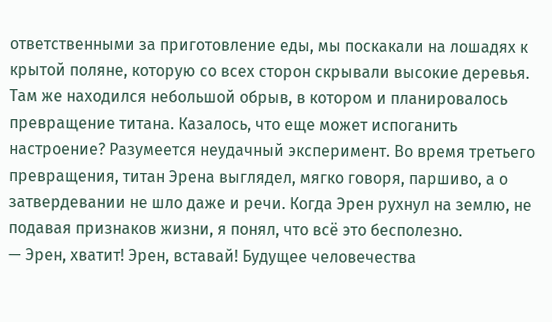ответственными за приготовление еды, мы поскакали на лошадях к крытой поляне, которую со всех сторон скрывали высокие деревья. Там же находился небольшой обрыв, в котором и планировалось превращение титана. Казалось, что еще может испоганить настроение? Разумеется неудачный эксперимент. Во время третьего превращения, титан Эрена выглядел, мягко говоря, паршиво, а о затвердевании не шло даже и речи. Когда Эрен рухнул на землю, не подавая признаков жизни, я понял, что всё это бесполезно.
— Эрен, хватит! Эрен, вставай! Будущее человечества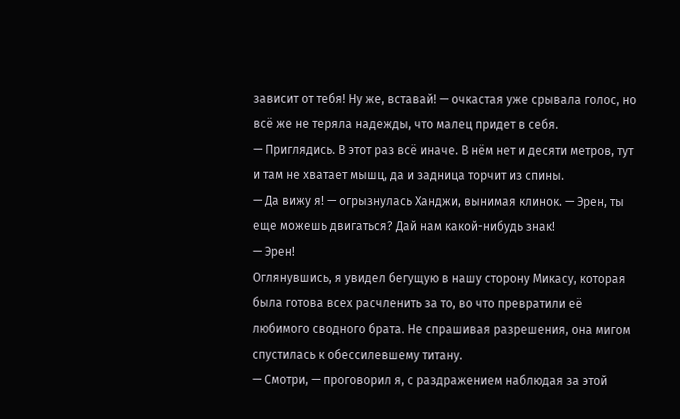зависит от тебя! Ну же, вставай! — очкастая уже срывала голос, но всё же не теряла надежды, что малец придет в себя.
— Приглядись. В этот раз всё иначе. В нём нет и десяти метров, тут и там не хватает мышц, да и задница торчит из спины.
— Да вижу я! — огрызнулась Ханджи, вынимая клинок. — Эрен, ты еще можешь двигаться? Дай нам какой-нибудь знак!
— Эрен!
Оглянувшись, я увидел бегущую в нашу сторону Микасу, которая была готова всех расчленить за то, во что превратили её любимого сводного брата. Не спрашивая разрешения, она мигом спустилась к обессилевшему титану.
— Смотри, — проговорил я, с раздражением наблюдая за этой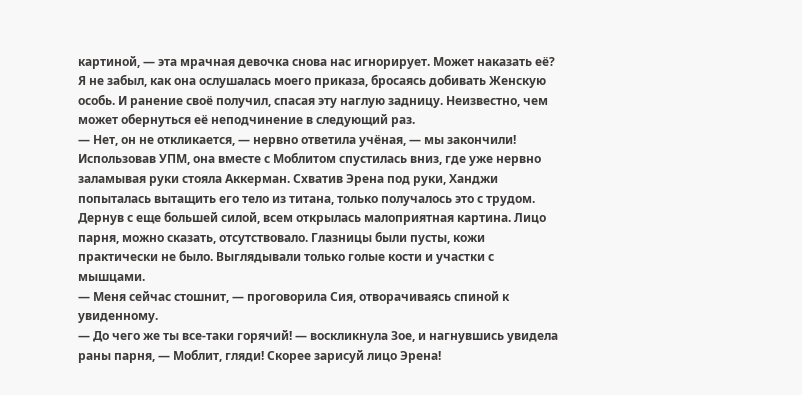картиной, — эта мрачная девочка снова нас игнорирует. Может наказать её?
Я не забыл, как она ослушалась моего приказа, бросаясь добивать Женскую особь. И ранение своё получил, спасая эту наглую задницу. Неизвестно, чем может обернуться её неподчинение в следующий раз.
— Нет, он не откликается, — нервно ответила учёная, — мы закончили!
Использовав УПМ, она вместе с Моблитом спустилась вниз, где уже нервно заламывая руки стояла Аккерман. Схватив Эрена под руки, Ханджи попыталась вытащить его тело из титана, только получалось это с трудом. Дернув с еще большей силой, всем открылась малоприятная картина. Лицо парня, можно сказать, отсутствовало. Глазницы были пусты, кожи практически не было. Выглядывали только голые кости и участки с мышцами.
— Меня сейчас стошнит, — проговорила Сия, отворачиваясь спиной к увиденному.
— До чего же ты все-таки горячий! — воскликнула Зое, и нагнувшись увидела раны парня, — Моблит, гляди! Скорее зарисуй лицо Эрена!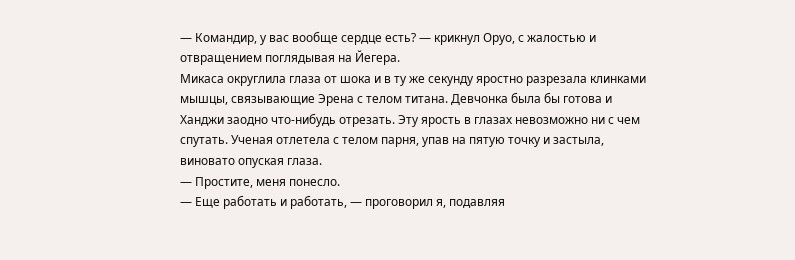— Командир, у вас вообще сердце есть? — крикнул Оруо, с жалостью и отвращением поглядывая на Йегера.
Микаса округлила глаза от шока и в ту же секунду яростно разрезала клинками мышцы, связывающие Эрена с телом титана. Девчонка была бы готова и Ханджи заодно что-нибудь отрезать. Эту ярость в глазах невозможно ни с чем спутать. Ученая отлетела с телом парня, упав на пятую точку и застыла, виновато опуская глаза.
— Простите, меня понесло.
— Еще работать и работать, — проговорил я, подавляя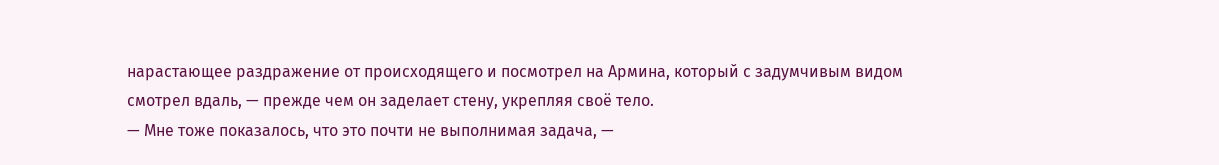нарастающее раздражение от происходящего и посмотрел на Армина, который с задумчивым видом смотрел вдаль, — прежде чем он заделает стену, укрепляя своё тело.
— Мне тоже показалось, что это почти не выполнимая задача, —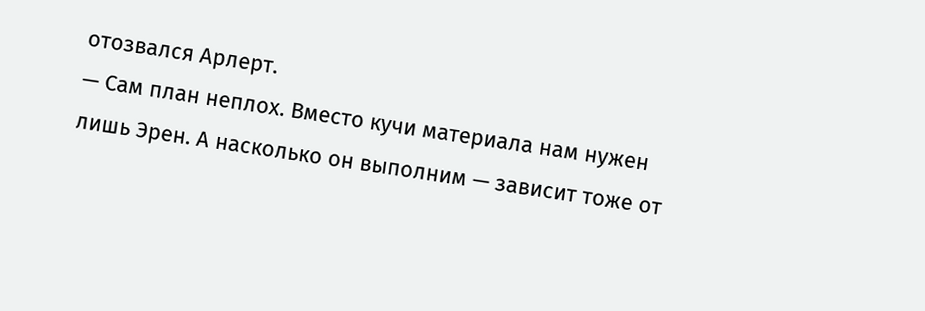отозвался Арлерт.
— Сам план неплох. Вместо кучи материала нам нужен лишь Эрен. А насколько он выполним — зависит тоже от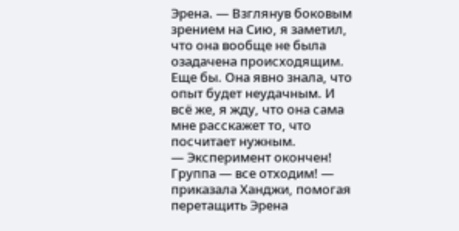Эрена. — Взглянув боковым зрением на Сию, я заметил, что она вообще не была озадачена происходящим. Еще бы. Она явно знала, что опыт будет неудачным. И всё же, я жду, что она сама мне расскажет то, что посчитает нужным.
— Эксперимент окончен! Группа — все отходим! — приказала Ханджи, помогая перетащить Эрена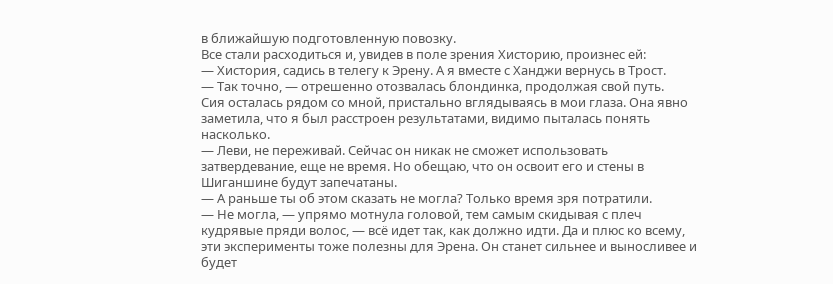в ближайшую подготовленную повозку.
Все стали расходиться и, увидев в поле зрения Хисторию, произнес ей:
— Хистория, садись в телегу к Эрену. А я вместе с Ханджи вернусь в Трост.
— Так точно, — отрешенно отозвалась блондинка, продолжая свой путь.
Сия осталась рядом со мной, пристально вглядываясь в мои глаза. Она явно заметила, что я был расстроен результатами, видимо пыталась понять насколько.
— Леви, не переживай. Сейчас он никак не сможет использовать затвердевание, еще не время. Но обещаю, что он освоит его и стены в Шиганшине будут запечатаны.
— А раньше ты об этом сказать не могла? Только время зря потратили.
— Не могла, — упрямо мотнула головой, тем самым скидывая с плеч кудрявые пряди волос, — всё идет так, как должно идти. Да и плюс ко всему, эти эксперименты тоже полезны для Эрена. Он станет сильнее и выносливее и будет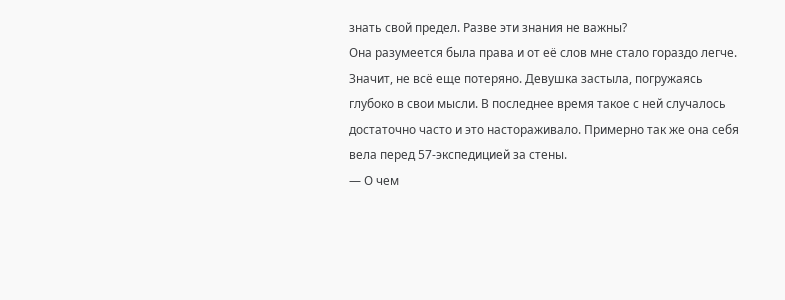знать свой предел. Разве эти знания не важны?
Она разумеется была права и от её слов мне стало гораздо легче. Значит, не всё еще потеряно. Девушка застыла, погружаясь глубоко в свои мысли. В последнее время такое с ней случалось достаточно часто и это настораживало. Примерно так же она себя вела перед 57-экспедицией за стены.
— О чем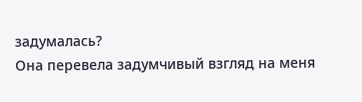задумалась?
Она перевела задумчивый взгляд на меня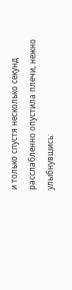и только спустя несколько секунд расслабленно опустила плечи, нежно улыбнувшись: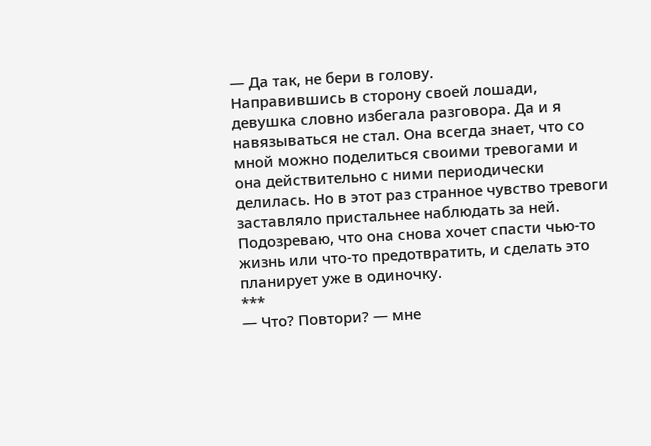— Да так, не бери в голову.
Направившись в сторону своей лошади, девушка словно избегала разговора. Да и я навязываться не стал. Она всегда знает, что со мной можно поделиться своими тревогами и она действительно с ними периодически делилась. Но в этот раз странное чувство тревоги заставляло пристальнее наблюдать за ней. Подозреваю, что она снова хочет спасти чью-то жизнь или что-то предотвратить, и сделать это планирует уже в одиночку.
***
— Что? Повтори? — мне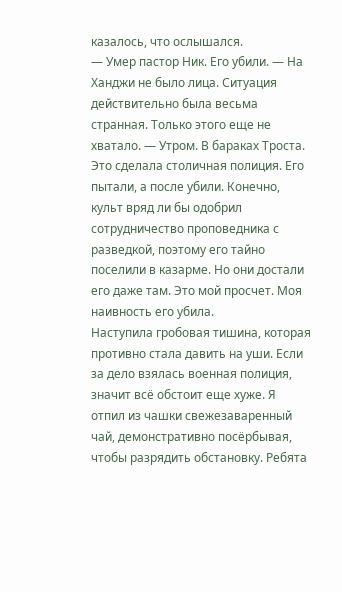казалось, что ослышался.
— Умер пастор Ник. Его убили. — На Ханджи не было лица. Ситуация действительно была весьма странная. Только этого еще не хватало. — Утром. В бараках Троста. Это сделала столичная полиция. Его пытали, а после убили. Конечно, культ вряд ли бы одобрил сотрудничество проповедника с разведкой, поэтому его тайно поселили в казарме. Но они достали его даже там. Это мой просчет. Моя наивность его убила.
Наступила гробовая тишина, которая противно стала давить на уши. Если за дело взялась военная полиция, значит всё обстоит еще хуже. Я отпил из чашки свежезаваренный чай, демонстративно посёрбывая, чтобы разрядить обстановку. Ребята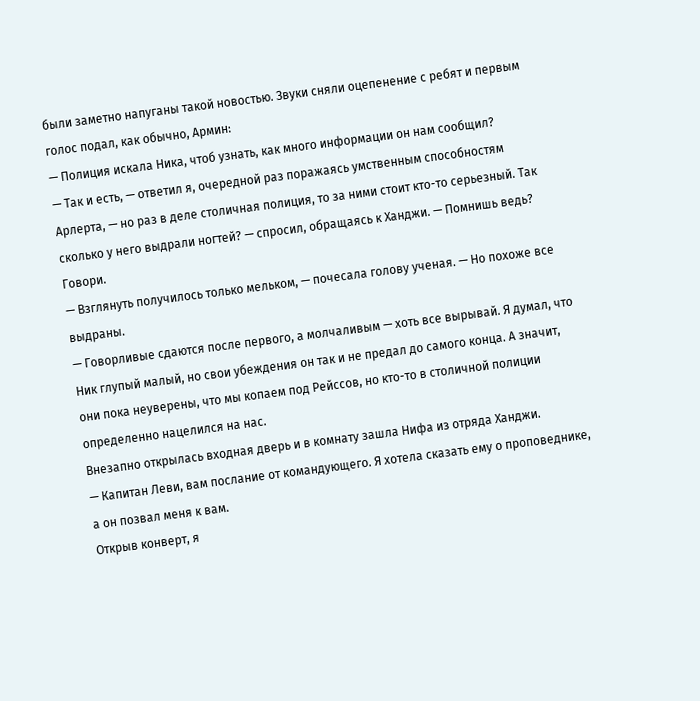были заметно напуганы такой новостью. Звуки сняли оцепенение с ребят и первым голос подал, как обычно, Армин:
— Полиция искала Ника, чтоб узнать, как много информации он нам сообщил?
— Так и есть, — ответил я, очередной раз поражаясь умственным способностям Арлерта, — но раз в деле столичная полиция, то за ними стоит кто-то серьезный. Так сколько у него выдрали ногтей? — спросил, обращаясь к Ханджи. — Помнишь ведь? Говори.
— Взглянуть получилось только мельком, — почесала голову ученая. — Но похоже все выдраны.
— Говорливые сдаются после первого, а молчаливым — хоть все вырывай. Я думал, что Ник глупый малый, но свои убеждения он так и не предал до самого конца. А значит, они пока неуверены, что мы копаем под Рейссов, но кто-то в столичной полиции определенно нацелился на нас.
Внезапно открылась входная дверь и в комнату зашла Нифа из отряда Ханджи.
— Капитан Леви, вам послание от командующего. Я хотела сказать ему о проповеднике, а он позвал меня к вам.
Открыв конверт, я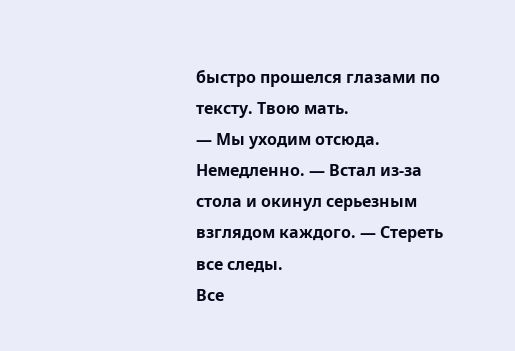быстро прошелся глазами по тексту. Твою мать.
— Мы уходим отсюда. Немедленно. — Встал из-за стола и окинул серьезным взглядом каждого. — Стереть все следы.
Все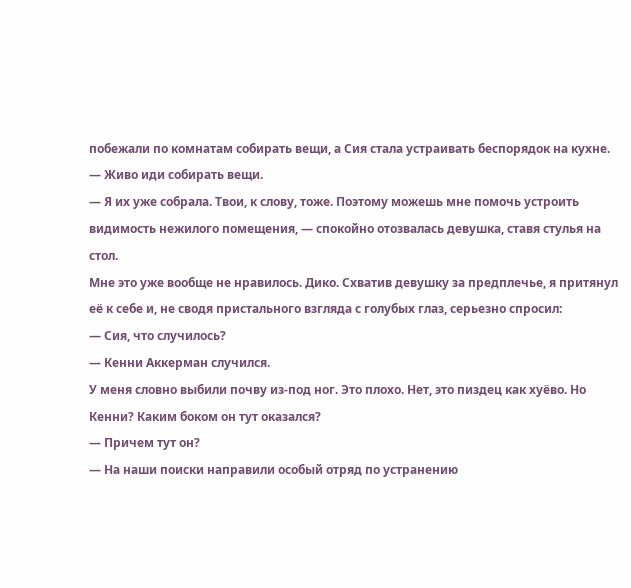побежали по комнатам собирать вещи, а Сия стала устраивать беспорядок на кухне.
— Живо иди собирать вещи.
— Я их уже собрала. Твои, к слову, тоже. Поэтому можешь мне помочь устроить видимость нежилого помещения, — спокойно отозвалась девушка, ставя стулья на стол.
Мне это уже вообще не нравилось. Дико. Схватив девушку за предплечье, я притянул её к себе и, не сводя пристального взгляда с голубых глаз, серьезно спросил:
— Сия, что случилось?
— Кенни Аккерман случился.
У меня словно выбили почву из-под ног. Это плохо. Нет, это пиздец как хуёво. Но Кенни? Каким боком он тут оказался?
— Причем тут он?
— На наши поиски направили особый отряд по устранению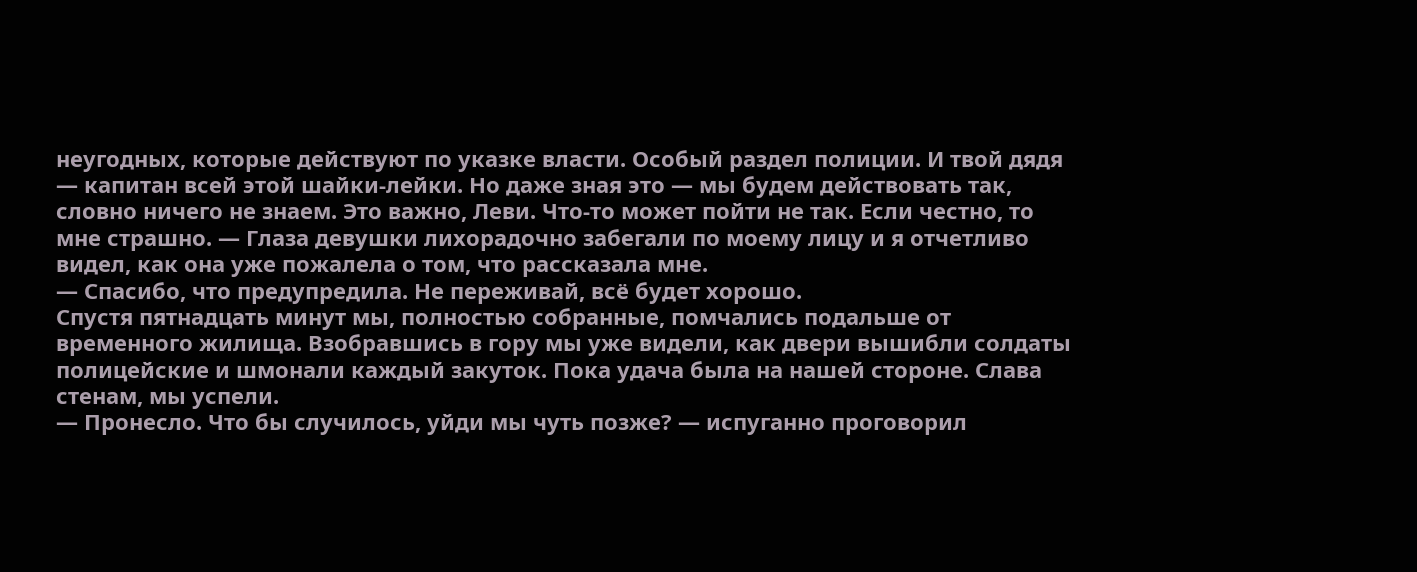неугодных, которые действуют по указке власти. Особый раздел полиции. И твой дядя — капитан всей этой шайки-лейки. Но даже зная это — мы будем действовать так, словно ничего не знаем. Это важно, Леви. Что-то может пойти не так. Если честно, то мне страшно. — Глаза девушки лихорадочно забегали по моему лицу и я отчетливо видел, как она уже пожалела о том, что рассказала мне.
— Спасибо, что предупредила. Не переживай, всё будет хорошо.
Спустя пятнадцать минут мы, полностью собранные, помчались подальше от временного жилища. Взобравшись в гору мы уже видели, как двери вышибли солдаты полицейские и шмонали каждый закуток. Пока удача была на нашей стороне. Слава стенам, мы успели.
— Пронесло. Что бы случилось, уйди мы чуть позже? — испуганно проговорил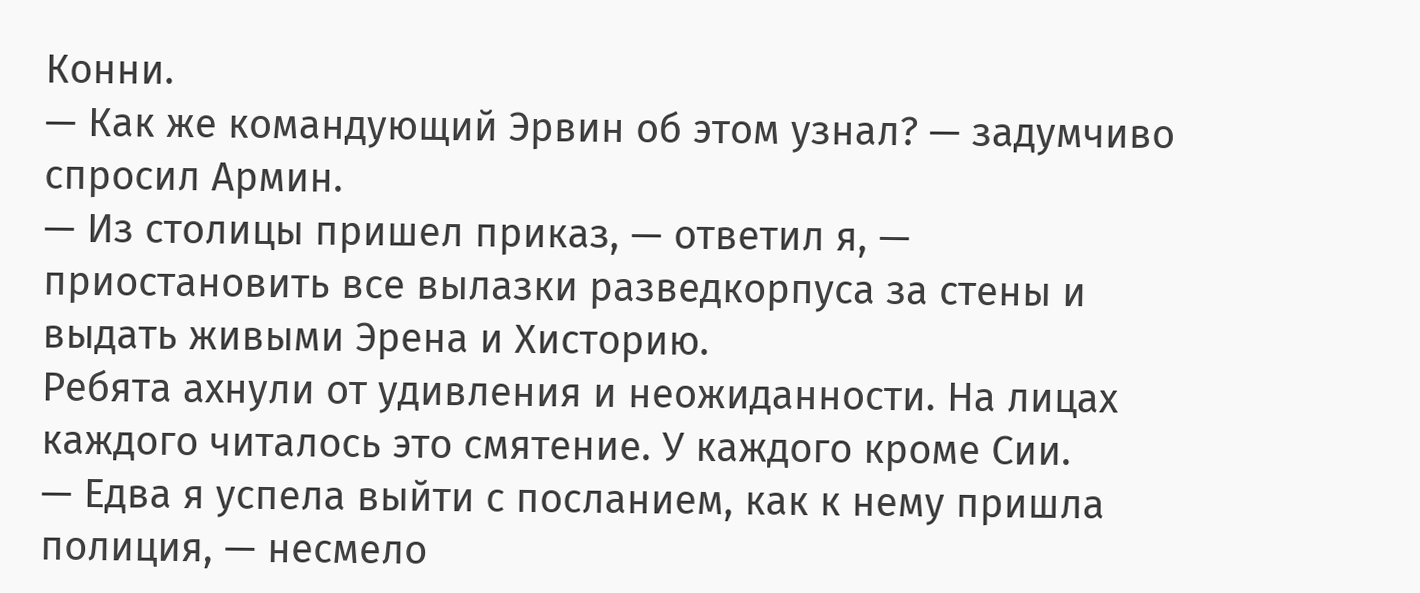Конни.
— Как же командующий Эрвин об этом узнал? — задумчиво спросил Армин.
— Из столицы пришел приказ, — ответил я, — приостановить все вылазки разведкорпуса за стены и выдать живыми Эрена и Хисторию.
Ребята ахнули от удивления и неожиданности. На лицах каждого читалось это смятение. У каждого кроме Сии.
— Едва я успела выйти с посланием, как к нему пришла полиция, — несмело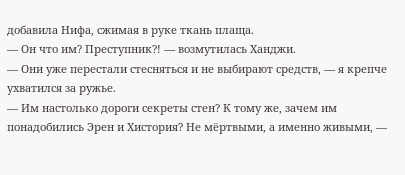добавила Нифа, сжимая в руке ткань плаща.
— Он что им? Преступник?! — возмутилась Ханджи.
— Они уже перестали стесняться и не выбирают средств, — я крепче ухватился за ружье.
— Им настолько дороги секреты стен? К тому же, зачем им понадобились Эрен и Хистория? Не мёртвыми, а именно живыми, —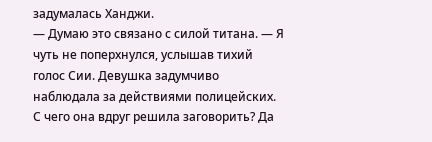задумалась Ханджи.
— Думаю это связано с силой титана. — Я чуть не поперхнулся, услышав тихий голос Сии. Девушка задумчиво наблюдала за действиями полицейских. С чего она вдруг решила заговорить? Да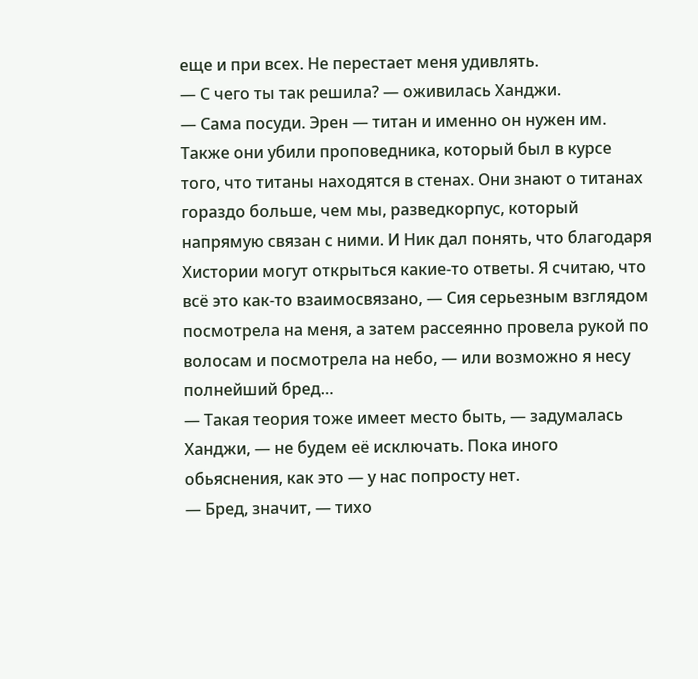еще и при всех. Не перестает меня удивлять.
— С чего ты так решила? — оживилась Ханджи.
— Сама посуди. Эрен — титан и именно он нужен им. Также они убили проповедника, который был в курсе того, что титаны находятся в стенах. Они знают о титанах гораздо больше, чем мы, разведкорпус, который напрямую связан с ними. И Ник дал понять, что благодаря Хистории могут открыться какие-то ответы. Я считаю, что всё это как-то взаимосвязано, — Сия серьезным взглядом посмотрела на меня, а затем рассеянно провела рукой по волосам и посмотрела на небо, — или возможно я несу полнейший бред…
— Такая теория тоже имеет место быть, — задумалась Ханджи, — не будем её исключать. Пока иного обьяснения, как это — у нас попросту нет.
— Бред, значит, — тихо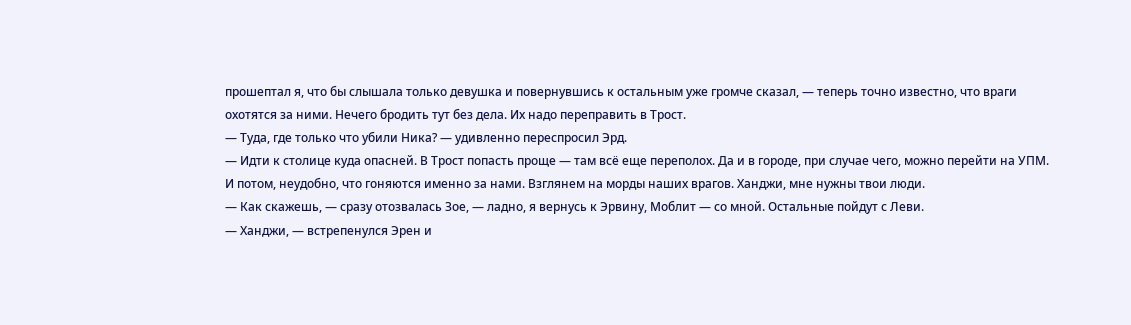прошептал я, что бы слышала только девушка и повернувшись к остальным уже громче сказал, — теперь точно известно, что враги охотятся за ними. Нечего бродить тут без дела. Их надо переправить в Трост.
— Туда, где только что убили Ника? — удивленно переспросил Эрд.
— Идти к столице куда опасней. В Трост попасть проще — там всё еще переполох. Да и в городе, при случае чего, можно перейти на УПМ. И потом, неудобно, что гоняются именно за нами. Взглянем на морды наших врагов. Ханджи, мне нужны твои люди.
— Как скажешь, — сразу отозвалась Зое, — ладно, я вернусь к Эрвину, Моблит — со мной. Остальные пойдут с Леви.
— Ханджи, — встрепенулся Эрен и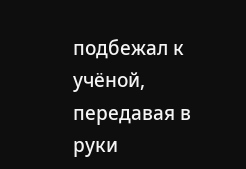подбежал к учёной, передавая в руки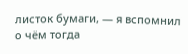листок бумаги, — я вспомнил о чём тогда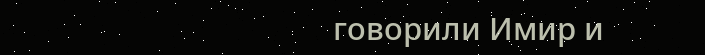говорили Имир и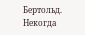Бертольд. Некогда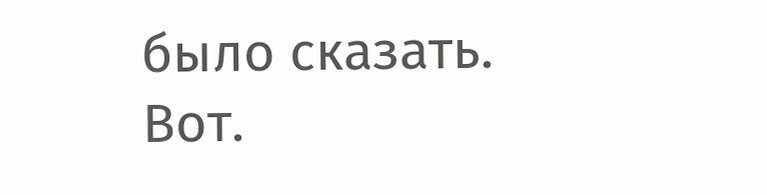было сказать. Вот.